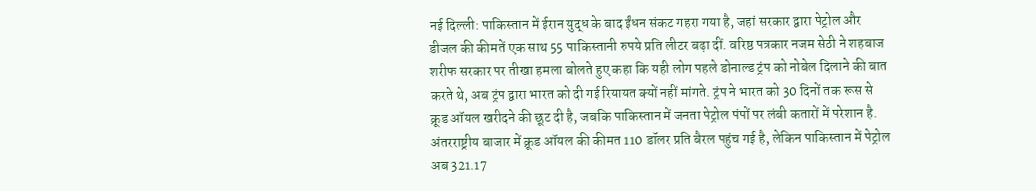नई दिल्ली: पाकिस्तान में ईरान युद्ध के बाद ईंधन संकट गहरा गया है, जहां सरकार द्वारा पेट्रोल और डीजल की कीमतें एक साथ 55 पाकिस्तानी रुपये प्रति लीटर बढ़ा दीं. वरिष्ठ पत्रकार नजम सेठी ने शहबाज शरीफ सरकार पर तीखा हमला बोलते हुए कहा कि यही लोग पहले डोनाल्ड ट्रंप को नोबेल दिलाने की बात करते थे, अब ट्रंप द्वारा भारत को दी गई रियायत क्यों नहीं मांगते. ट्रंप ने भारत को 30 दिनों तक रूस से क्रूड ऑयल खरीदने की छूट दी है, जबकि पाकिस्तान में जनता पेट्रोल पंपों पर लंबी कतारों में परेशान है.
अंतरराष्ट्रीय बाजार में क्रूड ऑयल की कीमत 110 डॉलर प्रति बैरल पहुंच गई है, लेकिन पाकिस्तान में पेट्रोल अब 321.17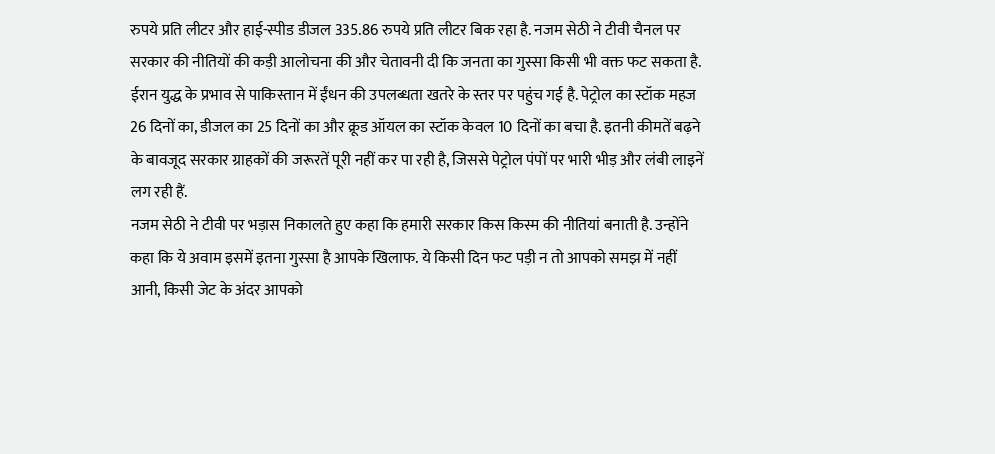रुपये प्रति लीटर और हाई-स्पीड डीजल 335.86 रुपये प्रति लीटर बिक रहा है. नजम सेठी ने टीवी चैनल पर सरकार की नीतियों की कड़ी आलोचना की और चेतावनी दी कि जनता का गुस्सा किसी भी वक्त फट सकता है.
ईरान युद्ध के प्रभाव से पाकिस्तान में ईंधन की उपलब्धता खतरे के स्तर पर पहुंच गई है. पेट्रोल का स्टॉक महज 26 दिनों का, डीजल का 25 दिनों का और क्रूड ऑयल का स्टॉक केवल 10 दिनों का बचा है. इतनी कीमतें बढ़ने के बावजूद सरकार ग्राहकों की जरूरतें पूरी नहीं कर पा रही है, जिससे पेट्रोल पंपों पर भारी भीड़ और लंबी लाइनें लग रही हैं.
नजम सेठी ने टीवी पर भड़ास निकालते हुए कहा कि हमारी सरकार किस किस्म की नीतियां बनाती है. उन्होंने कहा कि ये अवाम इसमें इतना गुस्सा है आपके खिलाफ. ये किसी दिन फट पड़ी न तो आपको समझ में नहीं आनी, किसी जेट के अंदर आपको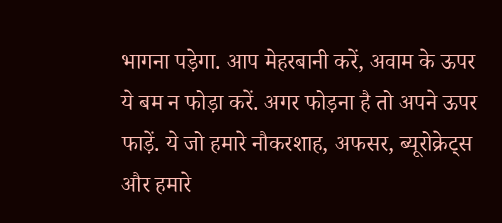भागना पड़ेगा. आप मेहरबानी करें, अवाम के ऊपर ये बम न फोड़ा करें. अगर फोड़ना है तो अपने ऊपर फाड़ें. ये जो हमारे नौकरशाह, अफसर, ब्यूरोक्रेट्स और हमारे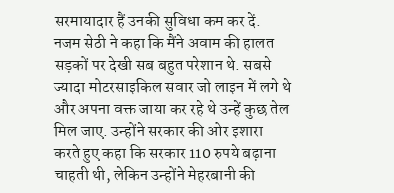सरमायादार हैं उनकी सुविधा कम कर दें.
नजम सेठी ने कहा कि मैंने अवाम की हालत सड़कों पर देखी सब बहुत परेशान थे. सबसे ज्यादा मोटरसाइकिल सवार जो लाइन में लगे थे और अपना वक्त जाया कर रहे थे उन्हें कुछ तेल मिल जाए. उन्होंने सरकार की ओर इशारा करते हुए कहा कि सरकार 110 रुपये बढ़ाना चाहती थी, लेकिन उन्होंने मेहरबानी की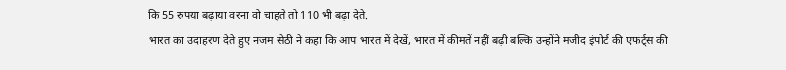कि 55 रुपया बढ़ाया वरना वो चाहते तो 110 भी बढ़ा देते.
भारत का उदाहरण देते हुए नजम सेठी ने कहा कि आप भारत में देखें, भारत में कीमतें नहीं बढ़ी बल्कि उन्होंने मजीद इंपोर्ट की एफर्ट्स की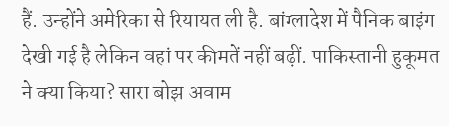हैं. उन्होंने अमेरिका से रियायत ली है. बांग्लादेश में पैनिक बाइंग देखी गई है लेकिन वहां पर कीमतें नहीं बढ़ीं. पाकिस्तानी हुकूमत ने क्या किया? सारा बोझ अवाम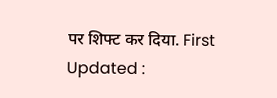पर शिफ्ट कर दिया. First Updated :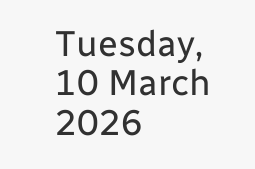Tuesday, 10 March 2026